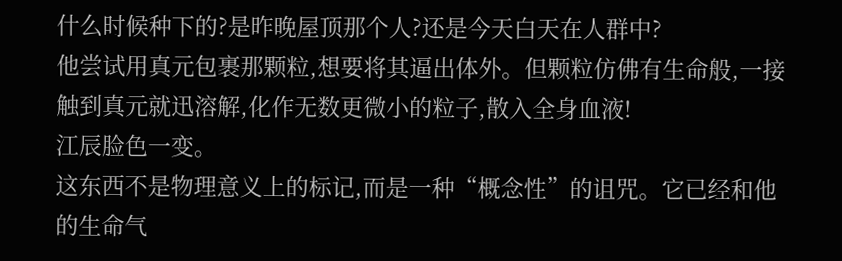什么时候种下的?是昨晚屋顶那个人?还是今天白天在人群中?
他尝试用真元包裹那颗粒,想要将其逼出体外。但颗粒仿佛有生命般,一接触到真元就迅溶解,化作无数更微小的粒子,散入全身血液!
江辰脸色一变。
这东西不是物理意义上的标记,而是一种“概念性”的诅咒。它已经和他的生命气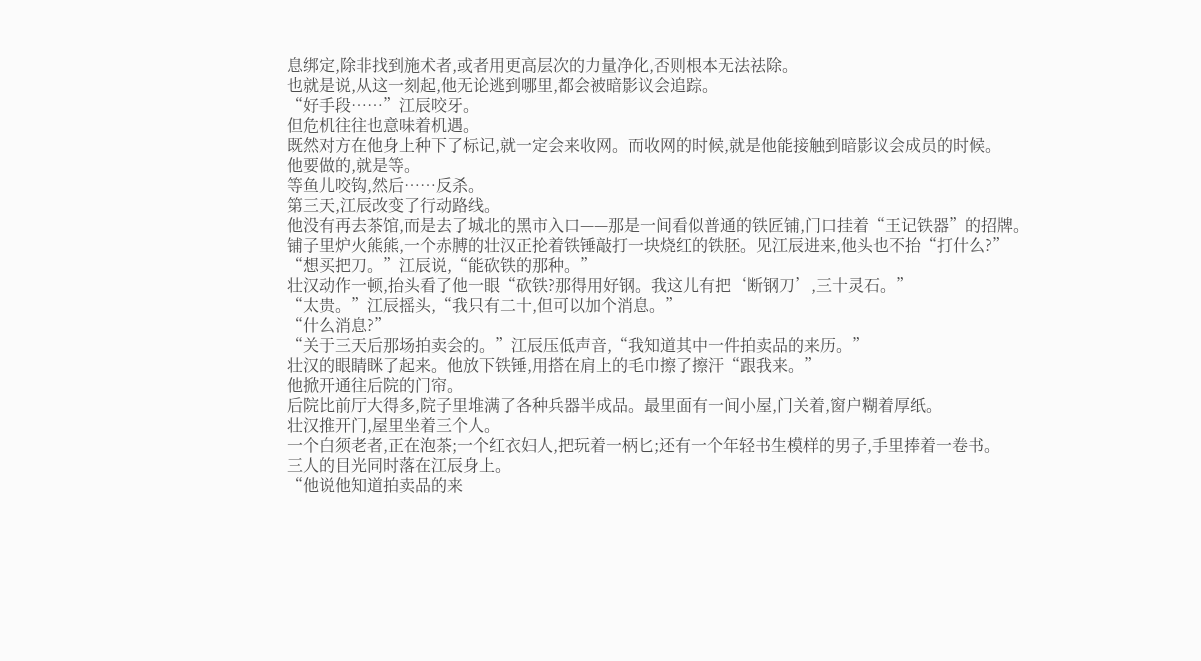息绑定,除非找到施术者,或者用更高层次的力量净化,否则根本无法祛除。
也就是说,从这一刻起,他无论逃到哪里,都会被暗影议会追踪。
“好手段……”江辰咬牙。
但危机往往也意味着机遇。
既然对方在他身上种下了标记,就一定会来收网。而收网的时候,就是他能接触到暗影议会成员的时候。
他要做的,就是等。
等鱼儿咬钩,然后……反杀。
第三天,江辰改变了行动路线。
他没有再去茶馆,而是去了城北的黑市入口——那是一间看似普通的铁匠铺,门口挂着“王记铁器”的招牌。
铺子里炉火熊熊,一个赤膊的壮汉正抡着铁锤敲打一块烧红的铁胚。见江辰进来,他头也不抬“打什么?”
“想买把刀。”江辰说,“能砍铁的那种。”
壮汉动作一顿,抬头看了他一眼“砍铁?那得用好钢。我这儿有把‘断钢刀’,三十灵石。”
“太贵。”江辰摇头,“我只有二十,但可以加个消息。”
“什么消息?”
“关于三天后那场拍卖会的。”江辰压低声音,“我知道其中一件拍卖品的来历。”
壮汉的眼睛眯了起来。他放下铁锤,用搭在肩上的毛巾擦了擦汗“跟我来。”
他掀开通往后院的门帘。
后院比前厅大得多,院子里堆满了各种兵器半成品。最里面有一间小屋,门关着,窗户糊着厚纸。
壮汉推开门,屋里坐着三个人。
一个白须老者,正在泡茶;一个红衣妇人,把玩着一柄匕;还有一个年轻书生模样的男子,手里捧着一卷书。
三人的目光同时落在江辰身上。
“他说他知道拍卖品的来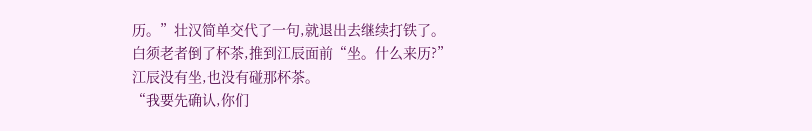历。”壮汉简单交代了一句,就退出去继续打铁了。
白须老者倒了杯茶,推到江辰面前“坐。什么来历?”
江辰没有坐,也没有碰那杯茶。
“我要先确认,你们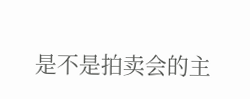是不是拍卖会的主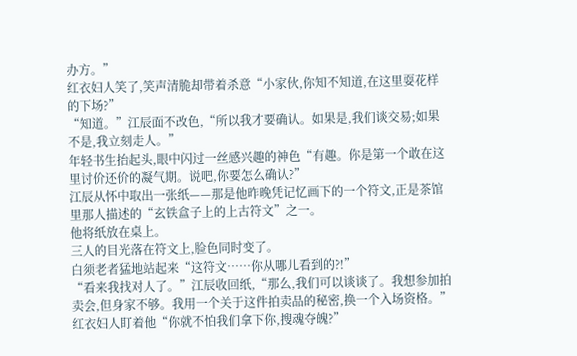办方。”
红衣妇人笑了,笑声清脆却带着杀意“小家伙,你知不知道,在这里耍花样的下场?”
“知道。”江辰面不改色,“所以我才要确认。如果是,我们谈交易;如果不是,我立刻走人。”
年轻书生抬起头,眼中闪过一丝感兴趣的神色“有趣。你是第一个敢在这里讨价还价的凝气期。说吧,你要怎么确认?”
江辰从怀中取出一张纸——那是他昨晚凭记忆画下的一个符文,正是茶馆里那人描述的“玄铁盒子上的上古符文”之一。
他将纸放在桌上。
三人的目光落在符文上,脸色同时变了。
白须老者猛地站起来“这符文……你从哪儿看到的?!”
“看来我找对人了。”江辰收回纸,“那么,我们可以谈谈了。我想参加拍卖会,但身家不够。我用一个关于这件拍卖品的秘密,换一个入场资格。”
红衣妇人盯着他“你就不怕我们拿下你,搜魂夺魄?”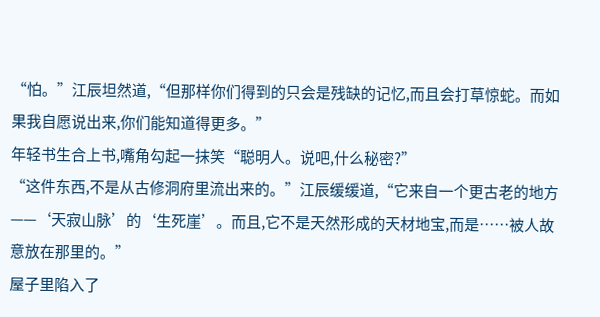“怕。”江辰坦然道,“但那样你们得到的只会是残缺的记忆,而且会打草惊蛇。而如果我自愿说出来,你们能知道得更多。”
年轻书生合上书,嘴角勾起一抹笑“聪明人。说吧,什么秘密?”
“这件东西,不是从古修洞府里流出来的。”江辰缓缓道,“它来自一个更古老的地方——‘天寂山脉’的‘生死崖’。而且,它不是天然形成的天材地宝,而是……被人故意放在那里的。”
屋子里陷入了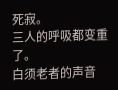死寂。
三人的呼吸都变重了。
白须老者的声音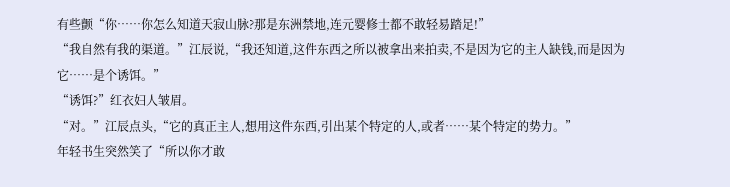有些颤“你……你怎么知道天寂山脉?那是东洲禁地,连元婴修士都不敢轻易踏足!”
“我自然有我的渠道。”江辰说,“我还知道,这件东西之所以被拿出来拍卖,不是因为它的主人缺钱,而是因为它……是个诱饵。”
“诱饵?”红衣妇人皱眉。
“对。”江辰点头,“它的真正主人,想用这件东西,引出某个特定的人,或者……某个特定的势力。”
年轻书生突然笑了“所以你才敢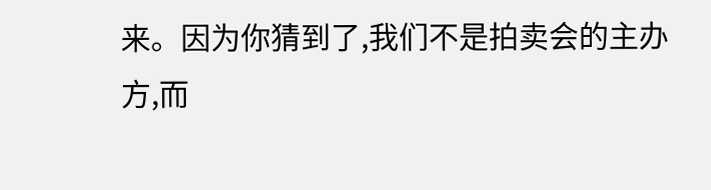来。因为你猜到了,我们不是拍卖会的主办方,而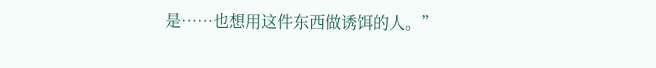是……也想用这件东西做诱饵的人。”